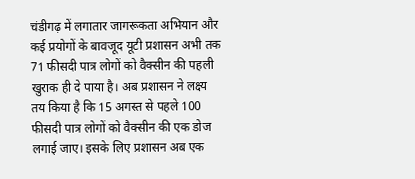चंडीगढ़ में लगातार जागरूकता अभियान और कई प्रयोगों के बावजूद यूटी प्रशासन अभी तक 71 फीसदी पात्र लोगों को वैक्सीन की पहली खुराक ही दे पाया है। अब प्रशासन ने लक्ष्य तय किया है कि 15 अगस्त से पहले 100 फीसदी पात्र लोगों को वैक्सीन की एक डोज लगाई जाए। इसके लिए प्रशासन अब एक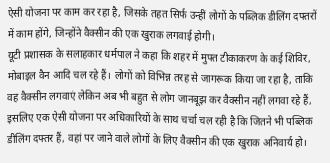ऐसी योजना पर काम कर रहा है, जिसके तहत सिर्फ उन्हीं लोगों के पब्लिक डीलिंग दफ्तरों में काम होंगे, जिन्होंने वैक्सीन की एक खुराक लगवाई होगी।
यूटी प्रशासक के सलाहकार धर्मपाल ने कहा कि शहर में मुफ्त टीकाकरण के कई शिविर, मोबाइल वैन आदि चल रहे हैं। लोगों को विभिन्न तरह से जागरूक किया जा रहा है, ताकि वह वैक्सीन लगवाएं लेकिन अब भी बहुत से लोग जानबूझ कर वैक्सीन नहीं लगवा रहे हैं, इसलिए एक ऐसी योजना पर अधिकारियों के साथ चर्चा चल रही है कि जितने भी पब्लिक डीलिंग दफ्तर हैं, वहां पर जाने वाले लोगों के लिए वैक्सीन की एक खुराक अनिवार्य हो।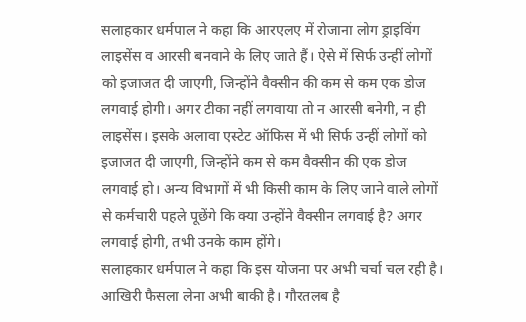सलाहकार धर्मपाल ने कहा कि आरएलए में रोजाना लोग ड्राइविंग लाइसेंस व आरसी बनवाने के लिए जाते हैं। ऐसे में सिर्फ उन्हीं लोगों को इजाजत दी जाएगी, जिन्होंने वैक्सीन की कम से कम एक डोज लगवाई होगी। अगर टीका नहीं लगवाया तो न आरसी बनेगी, न ही लाइसेंस। इसके अलावा एस्टेट ऑफिस में भी सिर्फ उन्हीं लोगों को इजाजत दी जाएगी, जिन्होंने कम से कम वैक्सीन की एक डोज लगवाई हो। अन्य विभागों में भी किसी काम के लिए जाने वाले लोगों से कर्मचारी पहले पूछेंगे कि क्या उन्होंने वैक्सीन लगवाई है? अगर लगवाई होगी, तभी उनके काम होंगे।
सलाहकार धर्मपाल ने कहा कि इस योजना पर अभी चर्चा चल रही है। आखिरी फैसला लेना अभी बाकी है। गौरतलब है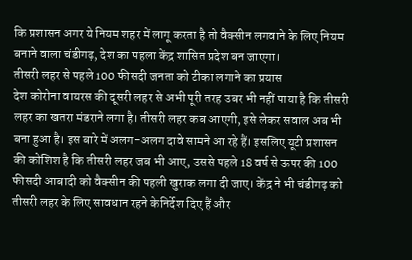कि प्रशासन अगर ये नियम शहर में लागू करता है तो वैक्सीन लगवाने के लिए नियम बनाने वाला चंडीगढ़, देश का पहला केंद्र शासित प्रदेश बन जाएगा।
तीसरी लहर से पहले 100 फीसदी जनता को टीका लगाने का प्रयास
देश कोरोना वायरस की दूसरी लहर से अभी पूरी तरह उबर भी नहीं पाया है कि तीसरी लहर का खतरा मंडराने लगा है। तीसरी लहर कब आएगी, इसे लेकर सवाल अब भी बना हुआ है। इस बारे में अलग-अलग दावे सामने आ रहे हैं। इसलिए यूटी प्रशासन की कोशिश है कि तीसरी लहर जब भी आए, उससे पहले 18 वर्ष से ऊपर की 100 फीसदी आबादी को वैक्सीन की पहली खुराक लगा दी जाए। केंद्र ने भी चंडीगढ़ को तीसरी लहर के लिए सावधान रहने केनिर्देश दिए हैं और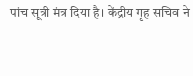पांच सूत्री मंत्र दिया है। केंद्रीय गृह सचिव ने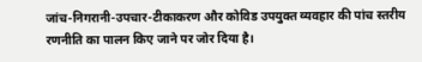जांच-निगरानी-उपचार-टीकाकरण और कोविड उपयुक्त व्यवहार की पांच स्तरीय रणनीति का पालन किए जाने पर जोर दिया है।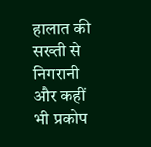हालात की सख्ती से निगरानी और कहीं भी प्रकोप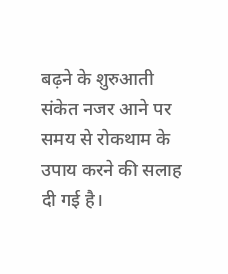बढ़ने के शुरुआती संकेत नजर आने पर समय से रोकथाम के उपाय करने की सलाह दी गई है।